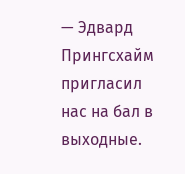— Эдвард Прингсхайм пригласил нас на бал в выходные.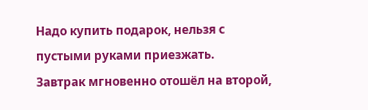Надо купить подарок, нельзя с пустыми руками приезжать.
Завтрак мгновенно отошёл на второй,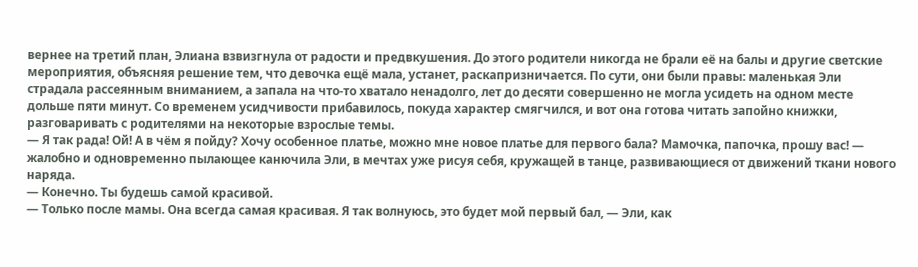вернее на третий план, Элиана взвизгнула от радости и предвкушения. До этого родители никогда не брали её на балы и другие светские мероприятия, объясняя решение тем, что девочка ещё мала, устанет, раскапризничается. По сути, они были правы: маленькая Эли страдала рассеянным вниманием, а запала на что-то хватало ненадолго, лет до десяти совершенно не могла усидеть на одном месте дольше пяти минут. Со временем усидчивости прибавилось, покуда характер смягчился, и вот она готова читать запойно книжки, разговаривать с родителями на некоторые взрослые темы.
— Я так рада! Ой! А в чём я пойду? Хочу особенное платье, можно мне новое платье для первого бала? Мамочка, папочка, прошу вас! — жалобно и одновременно пылающее канючила Эли, в мечтах уже рисуя себя, кружащей в танце, развивающиеся от движений ткани нового наряда.
— Конечно. Ты будешь самой красивой.
— Только после мамы. Она всегда самая красивая. Я так волнуюсь, это будет мой первый бал, — Эли, как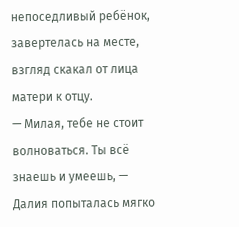непоседливый ребёнок, завертелась на месте, взгляд скакал от лица матери к отцу.
— Милая, тебе не стоит волноваться. Ты всё знаешь и умеешь, — Далия попыталась мягко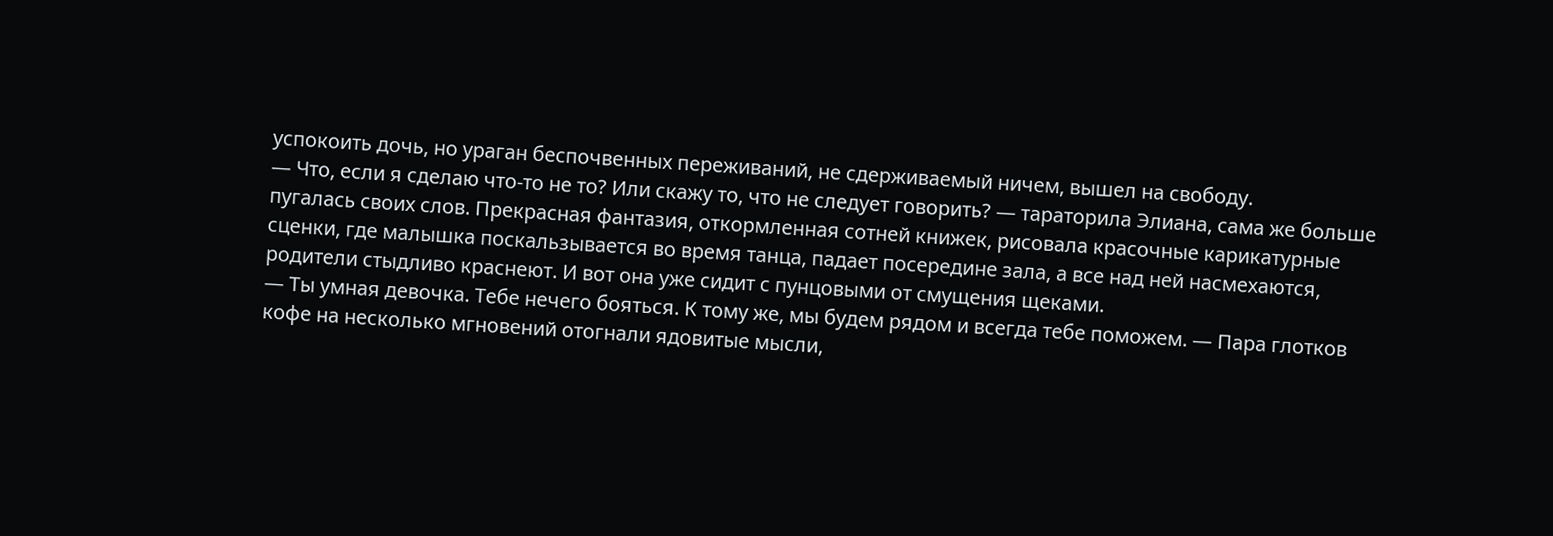успокоить дочь, но ураган беспочвенных переживаний, не сдерживаемый ничем, вышел на свободу.
— Что, если я сделаю что-то не то? Или скажу то, что не следует говорить? — тараторила Элиана, сама же больше пугалась своих слов. Прекрасная фантазия, откормленная сотней книжек, рисовала красочные карикатурные сценки, где малышка поскальзывается во время танца, падает посередине зала, а все над ней насмехаются, родители стыдливо краснеют. И вот она уже сидит с пунцовыми от смущения щеками.
— Ты умная девочка. Тебе нечего бояться. К тому же, мы будем рядом и всегда тебе поможем. — Пара глотков кофе на несколько мгновений отогнали ядовитые мысли,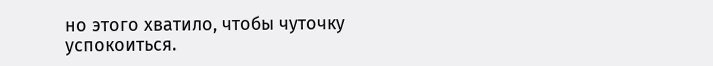но этого хватило, чтобы чуточку успокоиться.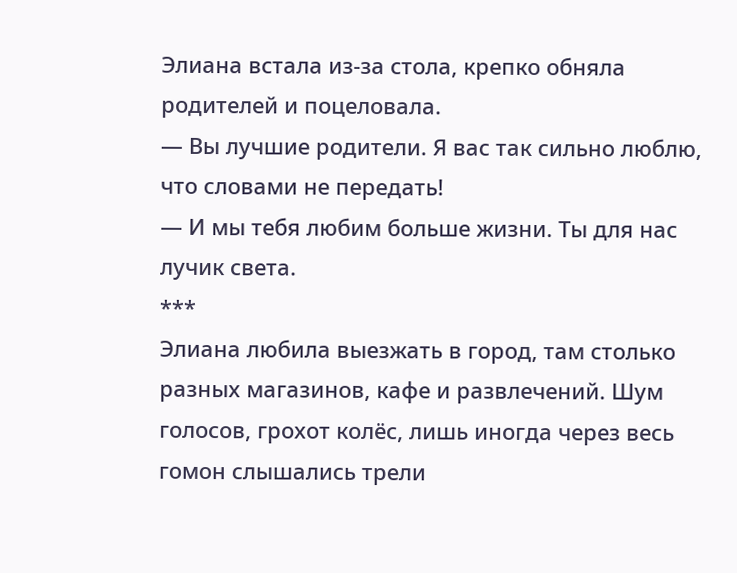Элиана встала из-за стола, крепко обняла родителей и поцеловала.
— Вы лучшие родители. Я вас так сильно люблю, что словами не передать!
— И мы тебя любим больше жизни. Ты для нас лучик света.
***
Элиана любила выезжать в город, там столько разных магазинов, кафе и развлечений. Шум голосов, грохот колёс, лишь иногда через весь гомон слышались трели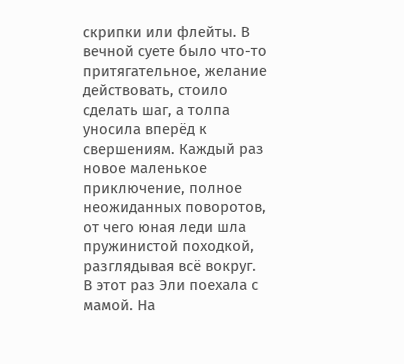скрипки или флейты. В вечной суете было что-то притягательное, желание действовать, стоило сделать шаг, а толпа уносила вперёд к свершениям. Каждый раз новое маленькое приключение, полное неожиданных поворотов, от чего юная леди шла пружинистой походкой, разглядывая всё вокруг.
В этот раз Эли поехала с мамой. На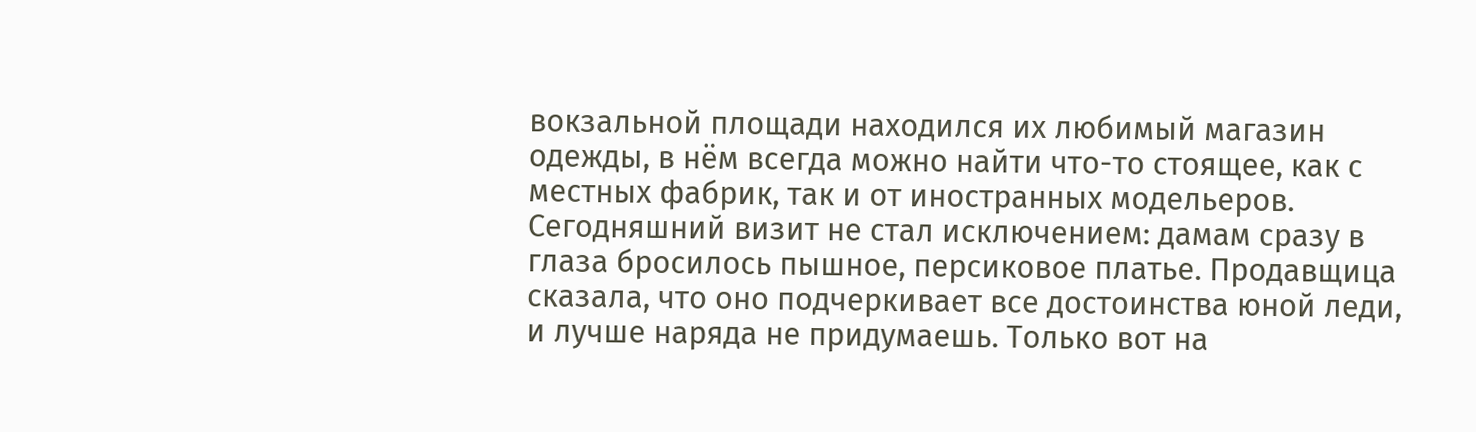вокзальной площади находился их любимый магазин одежды, в нём всегда можно найти что-то стоящее, как с местных фабрик, так и от иностранных модельеров. Сегодняшний визит не стал исключением: дамам сразу в глаза бросилось пышное, персиковое платье. Продавщица сказала, что оно подчеркивает все достоинства юной леди, и лучше наряда не придумаешь. Только вот на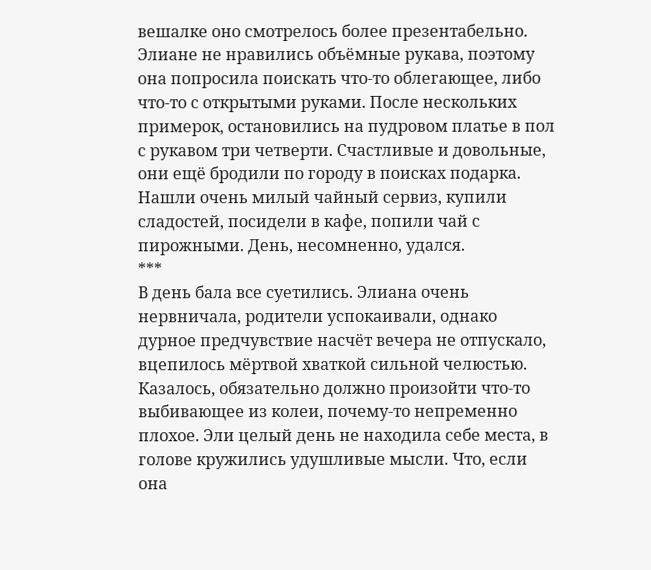вешалке оно смотрелось более презентабельно. Элиане не нравились объёмные рукава, поэтому она попросила поискать что-то облегающее, либо что-то с открытыми руками. После нескольких примерок, остановились на пудровом платье в пол с рукавом три четверти. Счастливые и довольные, они ещё бродили по городу в поисках подарка. Нашли очень милый чайный сервиз, купили сладостей, посидели в кафе, попили чай с пирожными. День, несомненно, удался.
***
В день бала все суетились. Элиана очень нервничала, родители успокаивали, однако дурное предчувствие насчёт вечера не отпускало, вцепилось мёртвой хваткой сильной челюстью. Казалось, обязательно должно произойти что-то выбивающее из колеи, почему-то непременно плохое. Эли целый день не находила себе места, в голове кружились удушливые мысли. Что, если она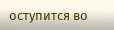оступится во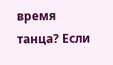время танца? Если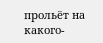прольёт на какого-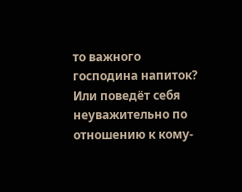то важного господина напиток? Или поведёт себя неуважительно по отношению к кому-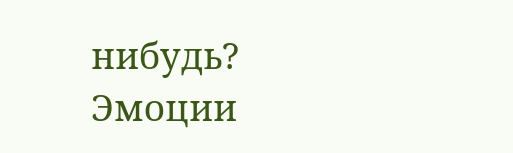нибудь? Эмоции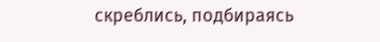скреблись, подбираясь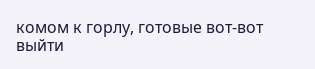комом к горлу, готовые вот-вот выйти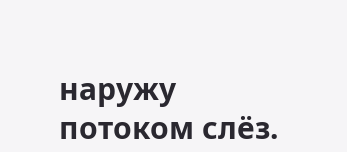наружу потоком слёз.